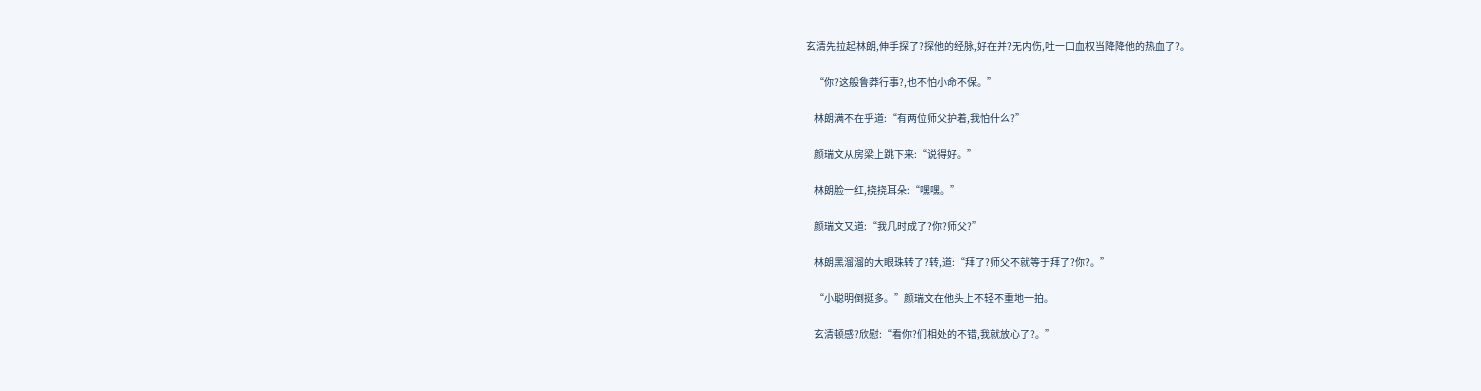玄清先拉起林朗,伸手探了?探他的经脉,好在并?无内伤,吐一口血权当降降他的热血了?。

    “你?这般鲁莽行事?,也不怕小命不保。”

    林朗满不在乎道:“有两位师父护着,我怕什么?”

    颜瑞文从房梁上跳下来:“说得好。”

    林朗脸一红,挠挠耳朵:“嘿嘿。”

    颜瑞文又道:“我几时成了?你?师父?”

    林朗黑溜溜的大眼珠转了?转,道:“拜了?师父不就等于拜了?你?。”

    “小聪明倒挺多。”颜瑞文在他头上不轻不重地一拍。

    玄清顿感?欣慰:“看你?们相处的不错,我就放心了?。”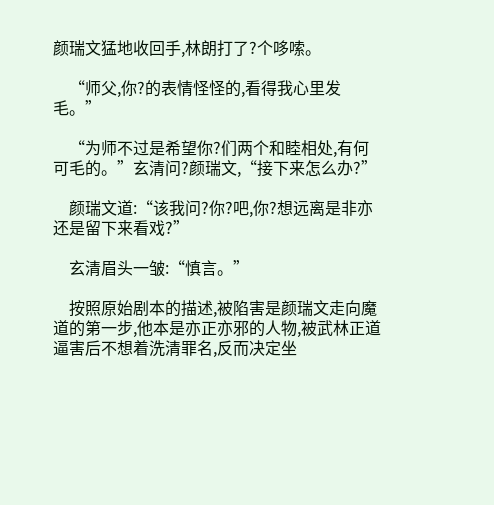颜瑞文猛地收回手,林朗打了?个哆嗦。

    “师父,你?的表情怪怪的,看得我心里发毛。”

    “为师不过是希望你?们两个和睦相处,有何可毛的。”玄清问?颜瑞文,“接下来怎么办?”

    颜瑞文道:“该我问?你?吧,你?想远离是非亦还是留下来看戏?”

    玄清眉头一皱:“慎言。”

    按照原始剧本的描述,被陷害是颜瑞文走向魔道的第一步,他本是亦正亦邪的人物,被武林正道逼害后不想着洗清罪名,反而决定坐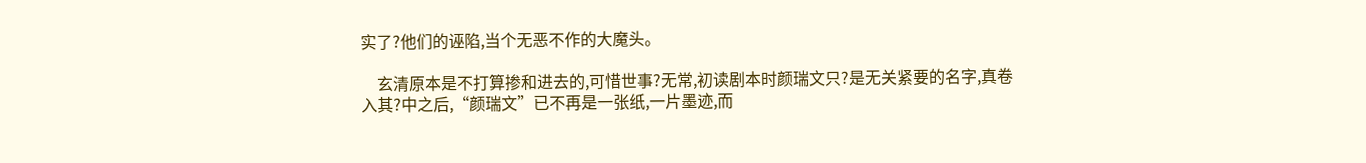实了?他们的诬陷,当个无恶不作的大魔头。

    玄清原本是不打算掺和进去的,可惜世事?无常,初读剧本时颜瑞文只?是无关紧要的名字,真卷入其?中之后,“颜瑞文”已不再是一张纸,一片墨迹,而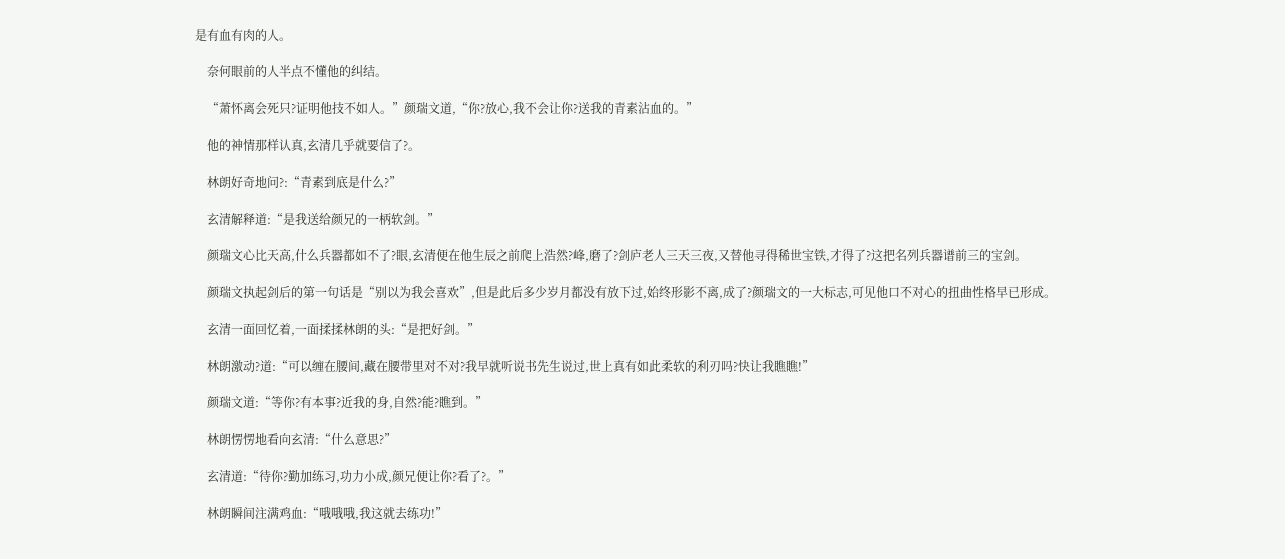是有血有肉的人。

    奈何眼前的人半点不懂他的纠结。

    “萧怀离会死只?证明他技不如人。”颜瑞文道,“你?放心,我不会让你?送我的青素沾血的。”

    他的神情那样认真,玄清几乎就要信了?。

    林朗好奇地问?:“青素到底是什么?”

    玄清解释道:“是我送给颜兄的一柄软剑。”

    颜瑞文心比天高,什么兵器都如不了?眼,玄清便在他生辰之前爬上浩然?峰,磨了?剑庐老人三天三夜,又替他寻得稀世宝铁,才得了?这把名列兵器谱前三的宝剑。

    颜瑞文执起剑后的第一句话是“别以为我会喜欢”,但是此后多少岁月都没有放下过,始终形影不离,成了?颜瑞文的一大标志,可见他口不对心的扭曲性格早已形成。

    玄清一面回忆着,一面揉揉林朗的头:“是把好剑。”

    林朗激动?道:“可以缠在腰间,藏在腰带里对不对?我早就听说书先生说过,世上真有如此柔软的利刃吗?快让我瞧瞧!”

    颜瑞文道:“等你?有本事?近我的身,自然?能?瞧到。”

    林朗愣愣地看向玄清:“什么意思?”

    玄清道:“待你?勤加练习,功力小成,颜兄便让你?看了?。”

    林朗瞬间注满鸡血:“哦哦哦,我这就去练功!”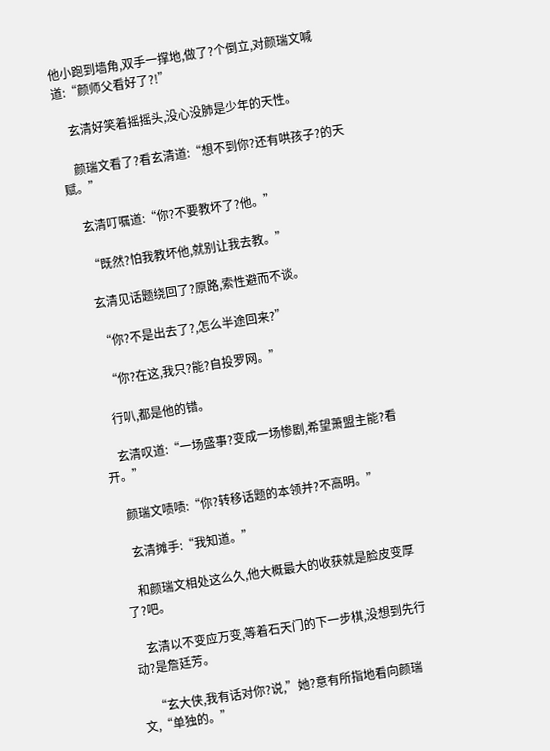他小跑到墙角,双手一撑地,做了?个倒立,对颜瑞文喊道:“颜师父看好了?!”

    玄清好笑着摇摇头,没心没肺是少年的天性。

    颜瑞文看了?看玄清道:“想不到你?还有哄孩子?的天赋。”

    玄清叮嘱道:“你?不要教坏了?他。”

    “既然?怕我教坏他,就别让我去教。”

    玄清见话题绕回了?原路,索性避而不谈。

    “你?不是出去了?,怎么半途回来?”

    “你?在这,我只?能?自投罗网。”

    行叭,都是他的错。

    玄清叹道:“一场盛事?变成一场惨剧,希望萧盟主能?看开。”

    颜瑞文啧啧:“你?转移话题的本领并?不高明。”

    玄清摊手:“我知道。”

    和颜瑞文相处这么久,他大概最大的收获就是脸皮变厚了?吧。

    玄清以不变应万变,等着石天门的下一步棋,没想到先行动?是詹廷芳。

    “玄大侠,我有话对你?说,”她?意有所指地看向颜瑞文,“单独的。”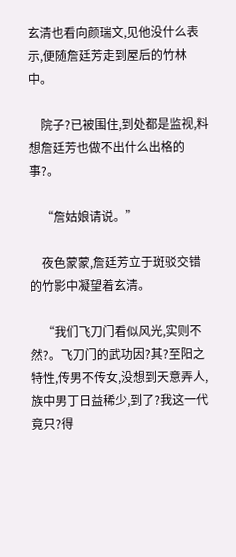玄清也看向颜瑞文,见他没什么表示,便随詹廷芳走到屋后的竹林中。

    院子?已被围住,到处都是监视,料想詹廷芳也做不出什么出格的事?。

    “詹姑娘请说。”

    夜色蒙蒙,詹廷芳立于斑驳交错的竹影中凝望着玄清。

    “我们飞刀门看似风光,实则不然?。飞刀门的武功因?其?至阳之特性,传男不传女,没想到天意弄人,族中男丁日益稀少,到了?我这一代竟只?得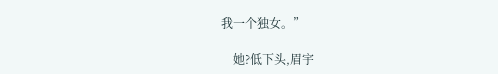我一个独女。”

    她?低下头,眉宇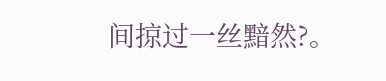间掠过一丝黯然?。